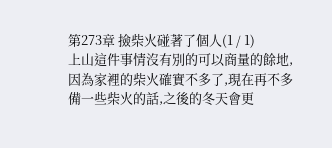第273章 撿柴火碰著了個人(1 / 1)
上山這件事情沒有別的可以商量的餘地,因為家裡的柴火確實不多了,現在再不多備一些柴火的話,之後的冬天會更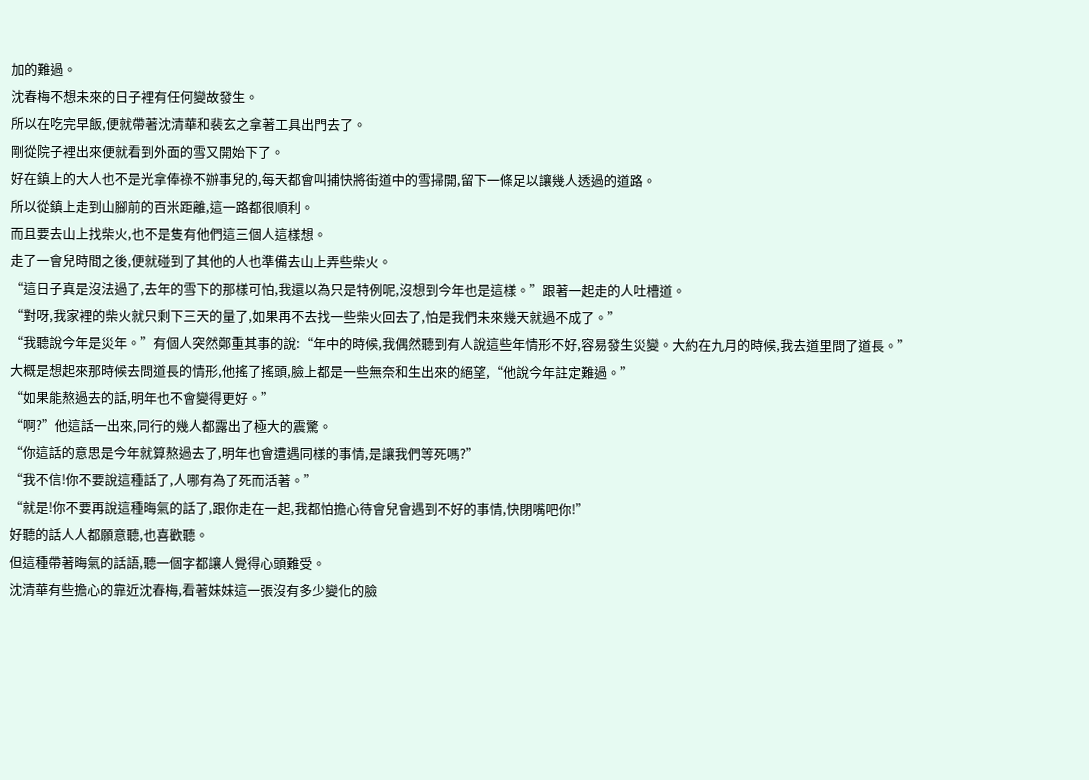加的難過。
沈春梅不想未來的日子裡有任何變故發生。
所以在吃完早飯,便就帶著沈清華和裴玄之拿著工具出門去了。
剛從院子裡出來便就看到外面的雪又開始下了。
好在鎮上的大人也不是光拿俸祿不辦事兒的,每天都會叫捕快將街道中的雪掃開,留下一條足以讓幾人透過的道路。
所以從鎮上走到山腳前的百米距離,這一路都很順利。
而且要去山上找柴火,也不是隻有他們這三個人這樣想。
走了一會兒時間之後,便就碰到了其他的人也準備去山上弄些柴火。
“這日子真是沒法過了,去年的雪下的那樣可怕,我還以為只是特例呢,沒想到今年也是這樣。”跟著一起走的人吐槽道。
“對呀,我家裡的柴火就只剩下三天的量了,如果再不去找一些柴火回去了,怕是我們未來幾天就過不成了。”
“我聽說今年是災年。”有個人突然鄭重其事的說:“年中的時候,我偶然聽到有人說這些年情形不好,容易發生災變。大約在九月的時候,我去道里問了道長。”
大概是想起來那時候去問道長的情形,他搖了搖頭,臉上都是一些無奈和生出來的絕望,“他說今年註定難過。”
“如果能熬過去的話,明年也不會變得更好。”
“啊?”他這話一出來,同行的幾人都露出了極大的震驚。
“你這話的意思是今年就算熬過去了,明年也會遭遇同樣的事情,是讓我們等死嗎?”
“我不信!你不要說這種話了,人哪有為了死而活著。”
“就是!你不要再說這種晦氣的話了,跟你走在一起,我都怕擔心待會兒會遇到不好的事情,快閉嘴吧你!”
好聽的話人人都願意聽,也喜歡聽。
但這種帶著晦氣的話語,聽一個字都讓人覺得心頭難受。
沈清華有些擔心的靠近沈春梅,看著妹妹這一張沒有多少變化的臉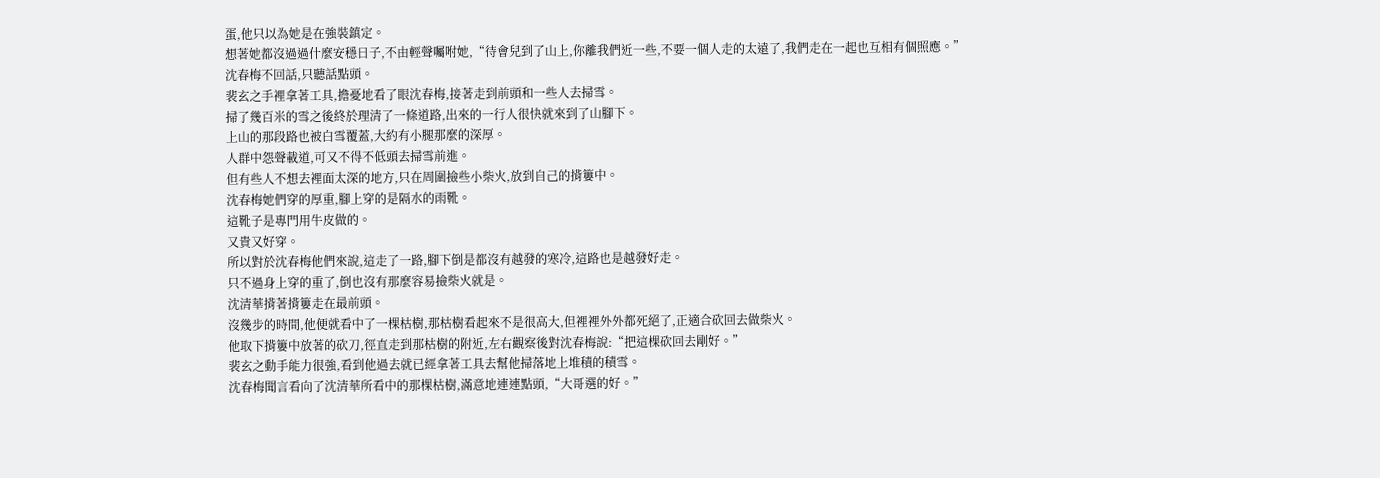蛋,他只以為她是在強裝鎮定。
想著她都沒過過什麼安穩日子,不由輕聲囑咐她,“待會兒到了山上,你離我們近一些,不要一個人走的太遠了,我們走在一起也互相有個照應。”
沈春梅不回話,只聽話點頭。
裴玄之手裡拿著工具,擔憂地看了眼沈春梅,接著走到前頭和一些人去掃雪。
掃了幾百米的雪之後終於理清了一條道路,出來的一行人很快就來到了山腳下。
上山的那段路也被白雪覆蓋,大約有小腿那麼的深厚。
人群中怨聲載道,可又不得不低頭去掃雪前進。
但有些人不想去裡面太深的地方,只在周圍撿些小柴火,放到自己的揹簍中。
沈春梅她們穿的厚重,腳上穿的是隔水的雨靴。
這靴子是專門用牛皮做的。
又貴又好穿。
所以對於沈春梅他們來說,這走了一路,腳下倒是都沒有越發的寒冷,這路也是越發好走。
只不過身上穿的重了,倒也沒有那麼容易撿柴火就是。
沈清華揹著揹簍走在最前頭。
沒幾步的時間,他便就看中了一棵枯樹,那枯樹看起來不是很高大,但裡裡外外都死絕了,正適合砍回去做柴火。
他取下揹簍中放著的砍刀,徑直走到那枯樹的附近,左右觀察後對沈春梅說:“把這棵砍回去剛好。”
裴玄之動手能力很強,看到他過去就已經拿著工具去幫他掃落地上堆積的積雪。
沈春梅聞言看向了沈清華所看中的那棵枯樹,滿意地連連點頭,“大哥選的好。”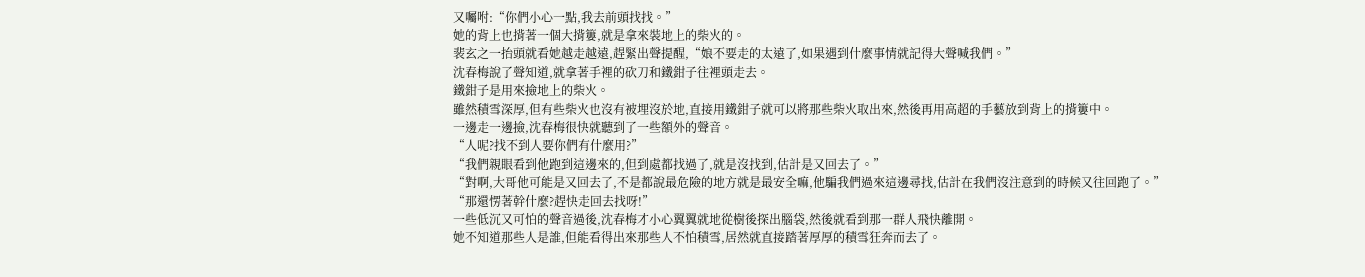又囑咐:“你們小心一點,我去前頭找找。”
她的背上也揹著一個大揹簍,就是拿來裝地上的柴火的。
裴玄之一抬頭就看她越走越遠,趕緊出聲提醒,“娘不要走的太遠了,如果遇到什麼事情就記得大聲喊我們。”
沈春梅說了聲知道,就拿著手裡的砍刀和鐵鉗子往裡頭走去。
鐵鉗子是用來撿地上的柴火。
雖然積雪深厚,但有些柴火也沒有被埋沒於地,直接用鐵鉗子就可以將那些柴火取出來,然後再用高超的手藝放到背上的揹簍中。
一邊走一邊撿,沈春梅很快就聽到了一些額外的聲音。
“人呢?找不到人要你們有什麼用?”
“我們親眼看到他跑到這邊來的,但到處都找過了,就是沒找到,估計是又回去了。”
“對啊,大哥他可能是又回去了,不是都說最危險的地方就是最安全嘛,他騙我們過來這邊尋找,估計在我們沒注意到的時候又往回跑了。”
“那還愣著幹什麼?趕快走回去找呀!”
一些低沉又可怕的聲音過後,沈春梅才小心翼翼就地從樹後探出腦袋,然後就看到那一群人飛快離開。
她不知道那些人是誰,但能看得出來那些人不怕積雪,居然就直接踏著厚厚的積雪狂奔而去了。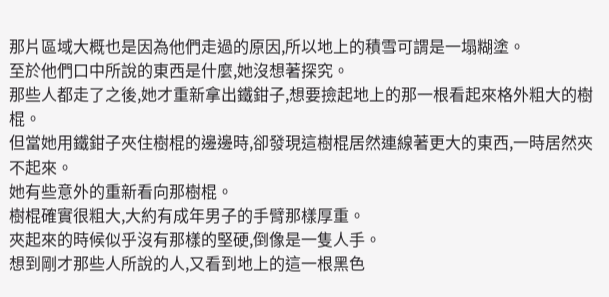那片區域大概也是因為他們走過的原因,所以地上的積雪可謂是一塌糊塗。
至於他們口中所說的東西是什麼,她沒想著探究。
那些人都走了之後,她才重新拿出鐵鉗子,想要撿起地上的那一根看起來格外粗大的樹棍。
但當她用鐵鉗子夾住樹棍的邊邊時,卻發現這樹棍居然連線著更大的東西,一時居然夾不起來。
她有些意外的重新看向那樹棍。
樹棍確實很粗大,大約有成年男子的手臂那樣厚重。
夾起來的時候似乎沒有那樣的堅硬,倒像是一隻人手。
想到剛才那些人所說的人,又看到地上的這一根黑色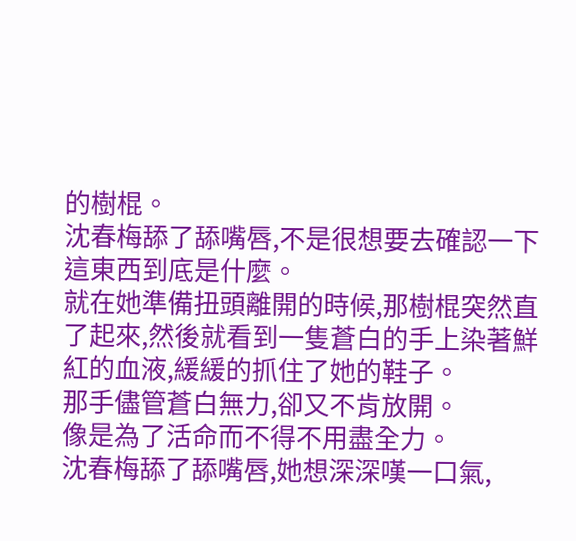的樹棍。
沈春梅舔了舔嘴唇,不是很想要去確認一下這東西到底是什麼。
就在她準備扭頭離開的時候,那樹棍突然直了起來,然後就看到一隻蒼白的手上染著鮮紅的血液,緩緩的抓住了她的鞋子。
那手儘管蒼白無力,卻又不肯放開。
像是為了活命而不得不用盡全力。
沈春梅舔了舔嘴唇,她想深深嘆一口氣,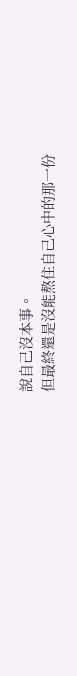說自己沒本事。
但最終還是沒能熬住自己心中的那一份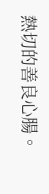熱切的善良心腸。